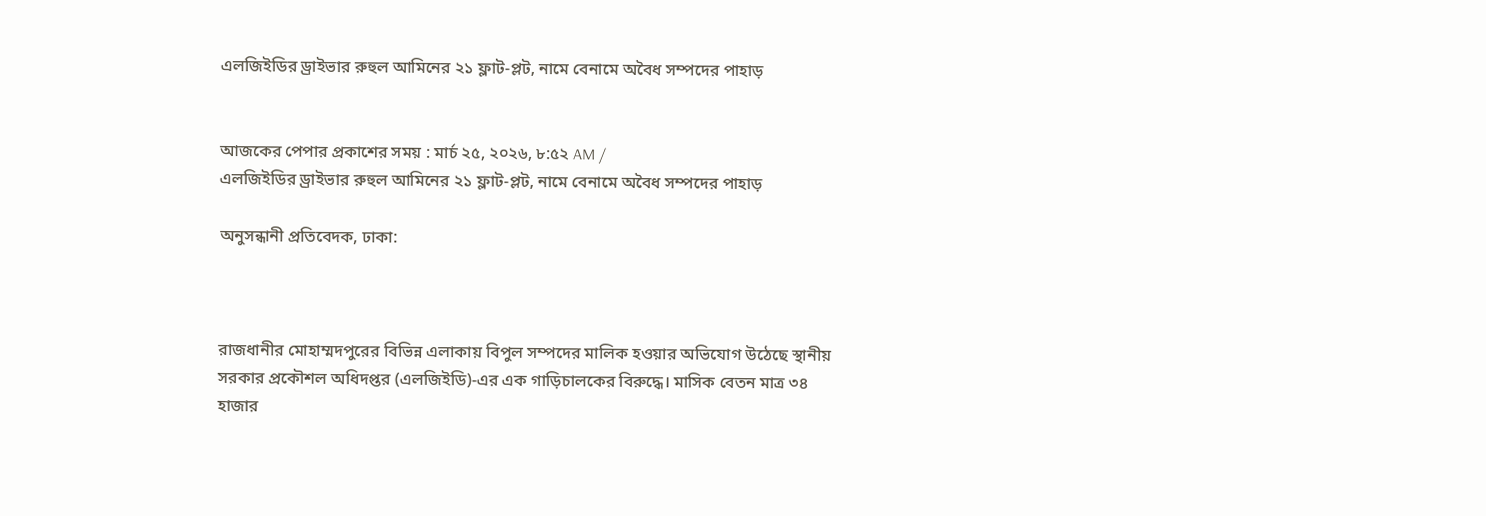এলজিইডির ড্রাইভার রুহুল আমিনের ২১ ফ্লাট-প্লট, নামে বেনামে অবৈধ সম্পদের পাহাড়


আজকের পেপার প্রকাশের সময় : মার্চ ২৫, ২০২৬, ৮:৫২ AM /
এলজিইডির ড্রাইভার রুহুল আমিনের ২১ ফ্লাট-প্লট, নামে বেনামে অবৈধ সম্পদের পাহাড়

অনুসন্ধানী প্রতিবেদক, ঢাকা:



রাজধানীর মোহাম্মদপুরের বিভিন্ন এলাকায় বিপুল সম্পদের মালিক হওয়ার অভিযোগ উঠেছে স্থানীয় সরকার প্রকৌশল অধিদপ্তর (এলজিইডি)-এর এক গাড়িচালকের বিরুদ্ধে। মাসিক বেতন মাত্র ৩৪ হাজার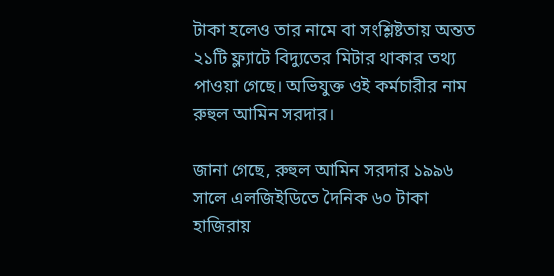টাকা হলেও তার নামে বা সংশ্লিষ্টতায় অন্তত ২১টি ফ্ল্যাটে বিদ্যুতের মিটার থাকার তথ্য পাওয়া গেছে। অভিযুক্ত ওই কর্মচারীর নাম রুহুল আমিন সরদার।

জানা গেছে, রুহুল আমিন সরদার ১৯৯৬ সালে এলজিইডিতে দৈনিক ৬০ টাকা হাজিরায়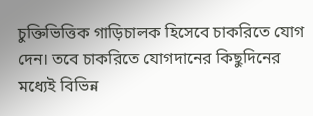চুক্তিভিত্তিক গাড়িচালক হিসেবে চাকরিতে যোগ দেন। তবে চাকরিতে যোগদানের কিছুদিনের মধ্যেই বিভিন্ন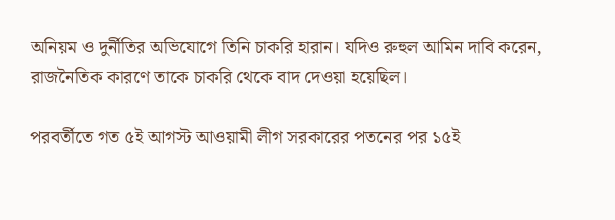অনিয়ম ও দুর্নীতির অভিযোগে তিনি চাকরি হারান। যদিও রুহুল আমিন দাবি করেন, রাজনৈতিক কারণে তাকে চাকরি থেকে বাদ দেওয়া হয়েছিল।

পরবর্তীতে গত ৫ই আগস্ট আওয়ামী লীগ সরকারের পতনের পর ১৫ই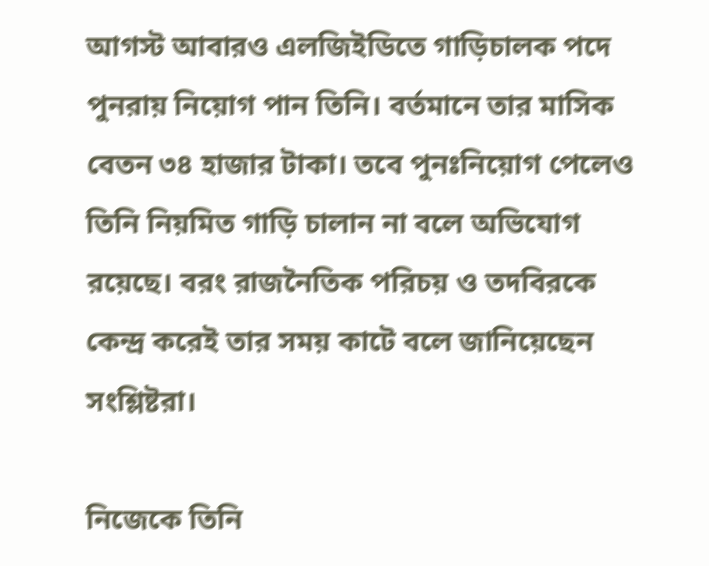আগস্ট আবারও এলজিইডিতে গাড়িচালক পদে পুনরায় নিয়োগ পান তিনি। বর্তমানে তার মাসিক বেতন ৩৪ হাজার টাকা। তবে পুনঃনিয়োগ পেলেও তিনি নিয়মিত গাড়ি চালান না বলে অভিযোগ রয়েছে। বরং রাজনৈতিক পরিচয় ও তদবিরকে কেন্দ্র করেই তার সময় কাটে বলে জানিয়েছেন সংশ্লিষ্টরা।

নিজেকে তিনি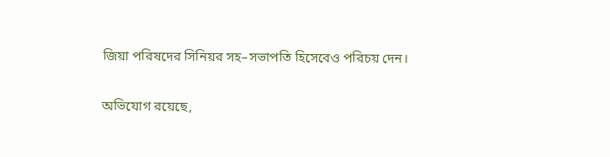জিয়া পরিষদের সিনিয়র সহ–সভাপতি হিসেবেও পরিচয় দেন।

অভিযোগ রয়েছে,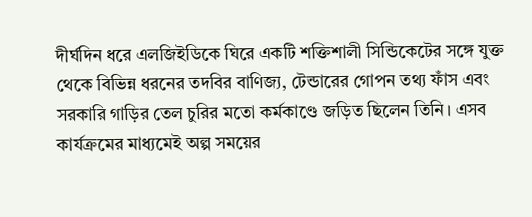দীর্ঘদিন ধরে এলজিইডিকে ঘিরে একটি শক্তিশালী সিন্ডিকেটের সঙ্গে যুক্ত থেকে বিভিন্ন ধরনের তদবির বাণিজ্য, টেন্ডারের গোপন তথ্য ফাঁস এবং সরকারি গাড়ির তেল চুরির মতো কর্মকাণ্ডে জড়িত ছিলেন তিনি। এসব কার্যক্রমের মাধ্যমেই অল্প সময়ের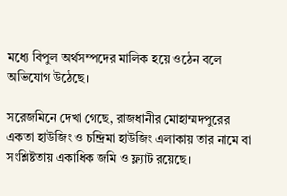মধ্যে বিপুল অর্থসম্পদের মালিক হয়ে ওঠেন বলে অভিযোগ উঠেছে।

সরেজমিনে দেখা গেছে, রাজধানীর মোহাম্মদপুরের একতা হাউজিং ও চন্দ্রিমা হাউজিং এলাকায় তার নামে বা সংশ্লিষ্টতায় একাধিক জমি ও ফ্ল্যাট রয়েছে।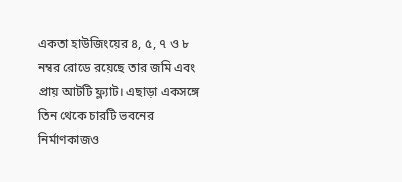একতা হাউজিংয়ের ৪, ৫, ৭ ও ৮ নম্বর রোডে রয়েছে তার জমি এবং প্রায় আটটি ফ্ল্যাট। এছাড়া একসঙ্গে তিন থেকে চারটি ভবনের নির্মাণকাজও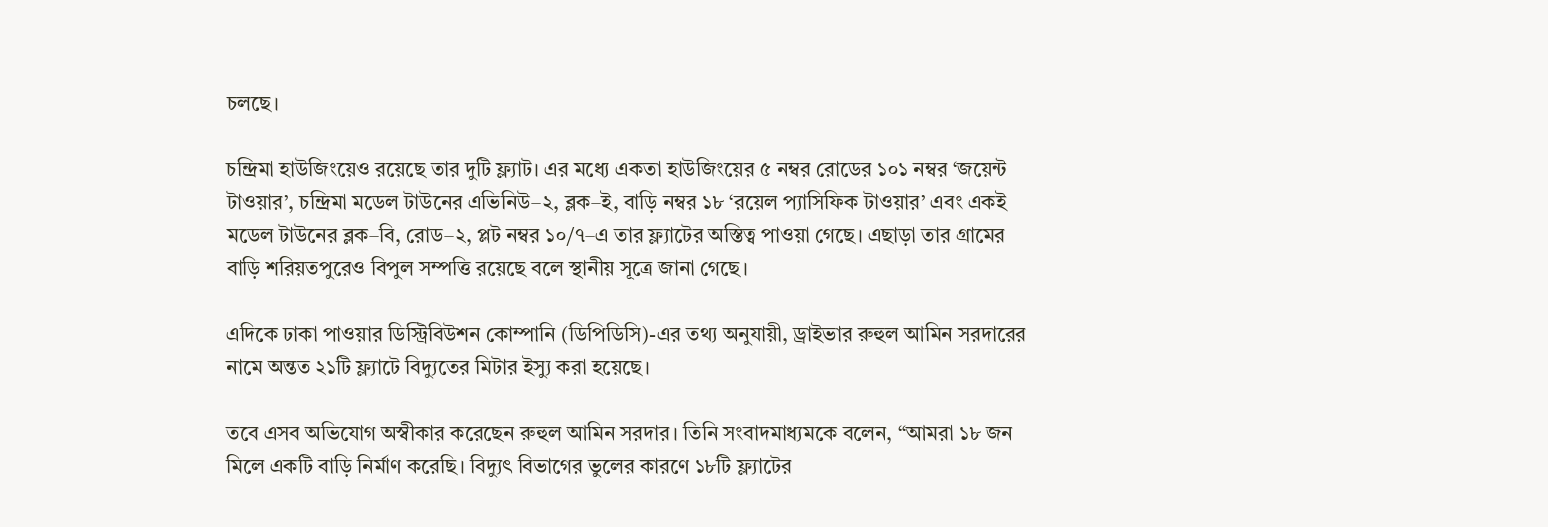চলছে।

চন্দ্রিমা হাউজিংয়েও রয়েছে তার দুটি ফ্ল্যাট। এর মধ্যে একতা হাউজিংয়ের ৫ নম্বর রোডের ১০১ নম্বর ‘জয়েন্ট টাওয়ার’, চন্দ্রিমা মডেল টাউনের এভিনিউ–২, ব্লক–ই, বাড়ি নম্বর ১৮ ‘রয়েল প্যাসিফিক টাওয়ার’ এবং একই মডেল টাউনের ব্লক–বি, রোড–২, প্লট নম্বর ১০/৭–এ তার ফ্ল্যাটের অস্তিত্ব পাওয়া গেছে। এছাড়া তার গ্রামের বাড়ি শরিয়তপুরেও বিপুল সম্পত্তি রয়েছে বলে স্থানীয় সূত্রে জানা গেছে।

এদিকে ঢাকা পাওয়ার ডিস্ট্রিবিউশন কোম্পানি (ডিপিডিসি)-এর তথ্য অনুযায়ী, ড্রাইভার রুহুল আমিন সরদারের নামে অন্তত ২১টি ফ্ল্যাটে বিদ্যুতের মিটার ইস্যু করা হয়েছে।

তবে এসব অভিযোগ অস্বীকার করেছেন রুহুল আমিন সরদার। তিনি সংবাদমাধ্যমকে বলেন, “আমরা ১৮ জন মিলে একটি বাড়ি নির্মাণ করেছি। বিদ্যুৎ বিভাগের ভুলের কারণে ১৮টি ফ্ল্যাটের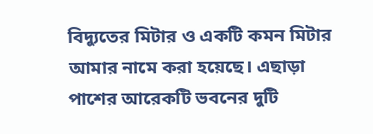বিদ্যুতের মিটার ও একটি কমন মিটার আমার নামে করা হয়েছে। এছাড়া পাশের আরেকটি ভবনের দুটি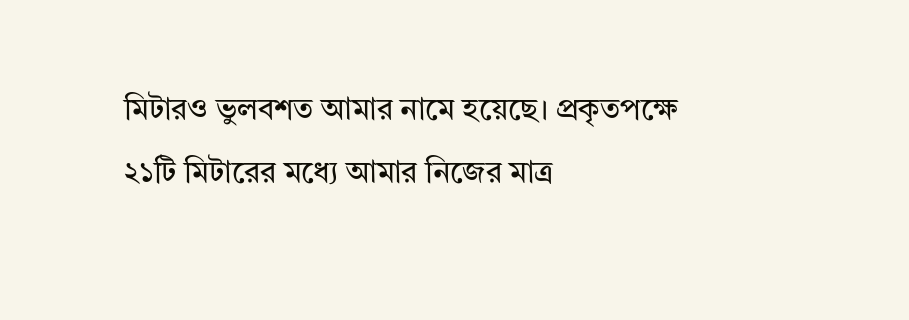মিটারও ভুলবশত আমার নামে হয়েছে। প্রকৃতপক্ষে ২১টি মিটারের মধ্যে আমার নিজের মাত্র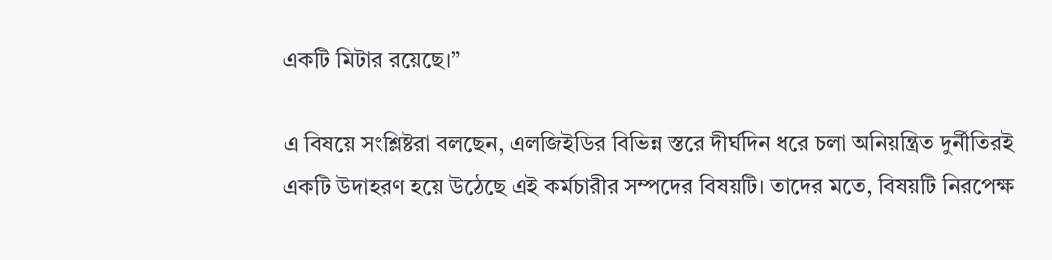একটি মিটার রয়েছে।”

এ বিষয়ে সংশ্লিষ্টরা বলছেন, এলজিইডির বিভিন্ন স্তরে দীর্ঘদিন ধরে চলা অনিয়ন্ত্রিত দুর্নীতিরই একটি উদাহরণ হয়ে উঠেছে এই কর্মচারীর সম্পদের বিষয়টি। তাদের মতে, বিষয়টি নিরপেক্ষ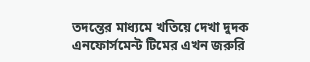তদন্তের মাধ্যমে খতিয়ে দেখা দুদক এনফোর্সমেন্ট টিমের এখন জরুরি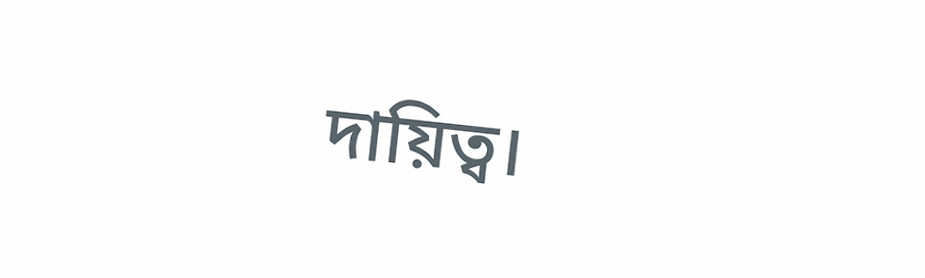দায়িত্ব।